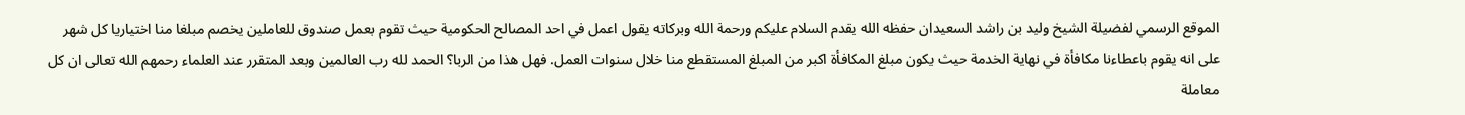الموقع الرسمي لفضيلة الشيخ وليد بن راشد السعيدان حفظه الله يقدم السلام عليكم ورحمة الله وبركاته يقول اعمل في احد المصالح الحكومية حيث تقوم بعمل صندوق للعاملين يخصم مبلغا منا اختياريا كل شهر
على انه يقوم باعطاءنا مكافأة في نهاية الخدمة حيث يكون مبلغ المكافأة اكبر من المبلغ المستقطع منا خلال سنوات العمل. فهل هذا من الربا؟ الحمد لله رب العالمين وبعد المتقرر عند العلماء رحمهم الله تعالى ان كل معاملة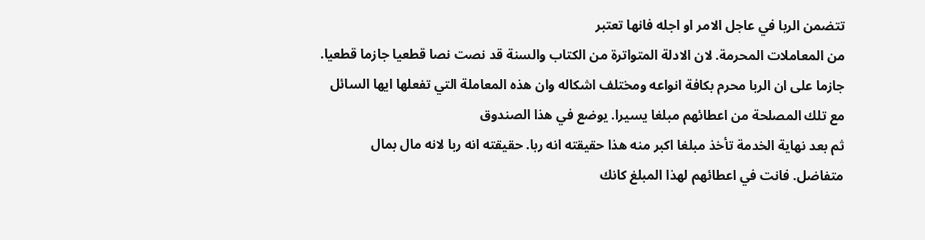تتضمن الربا في عاجل الامر او اجله فانها تعتبر
من المعاملات المحرمة. لان الادلة المتواترة من الكتاب والسنة قد نصت نصا قطعيا جازما قطعيا. جازما على ان الربا محرم بكافة انواعه ومختلف اشكاله وان هذه المعاملة التي تفعلها ايها السائل مع تلك المصلحة من اعطائهم مبلغا يسيرا. يوضع في هذا الصندوق
ثم بعد نهاية الخدمة تأخذ مبلغا اكبر منه هذا حقيقته انه ربا. حقيقته انه ربا لانه مال بمال متفاضل. فانت في اعطائهم لهذا المبلغ كانك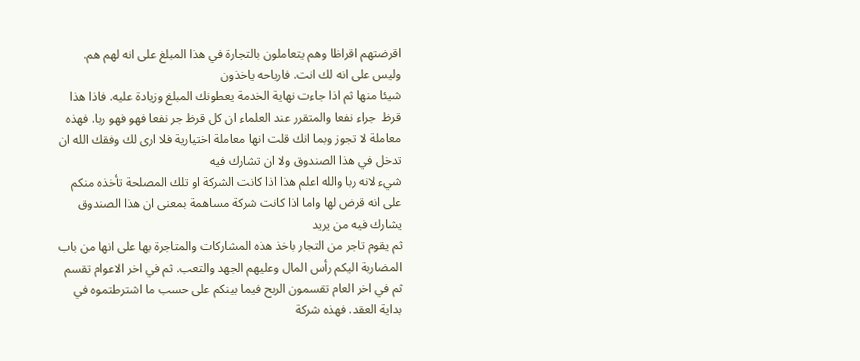اقرضتهم اقراظا وهم يتعاملون بالتجارة في هذا المبلغ على انه لهم هم. وليس على انه لك انت. فارباحه ياخذون
شيئا منها ثم اذا جاءت نهاية الخدمة يعطونك المبلغ وزيادة عليه. فاذا هذا قرظ  جراء نفعا والمتقرر عند العلماء ان كل قرظ جر نفعا فهو فهو ربا. فهذه معاملة لا تجوز وبما انك قلت انها معاملة اختيارية فلا ارى لك وفقك الله ان تدخل في هذا الصندوق ولا ان تشارك فيه
شيء لانه ربا والله اعلم هذا اذا كانت الشركة او تلك المصلحة تأخذه منكم على انه قرض لها واما اذا كانت شركة مساهمة بمعنى ان هذا الصندوق يشارك فيه من يريد
ثم يقوم تاجر من التجار باخذ هذه المشاركات والمتاجرة بها على انها من باب المضاربة اليكم رأس المال وعليهم الجهد والتعب. ثم في اخر الاعوام تقسم ثم في اخر العام تقسمون الربح فيما بينكم على حسب ما اشترطتموه في بداية العقد. فهذه شركة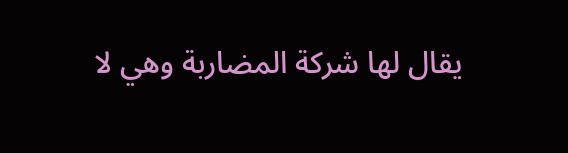يقال لها شركة المضاربة وهي لا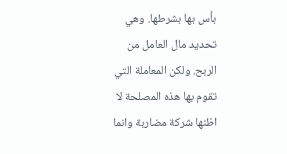بأس بها بشرطها. وهي تحديد مال العامل من الربح. ولكن المعاملة التي تقوم بها هذه المصلحة لا اظنها شركة مضاربة وانما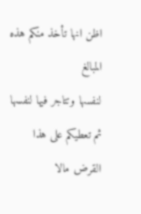اظن انها تأخذ منكم هذه المبالغ
لنفسها وتتاجر فيها لنفسها ثم تعطيكم على هذا القرض مالا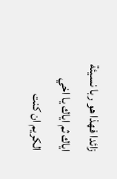زائدا فهذا هو ربا نسيئة اياك ثم اياك يا اخي الكريم ان كنت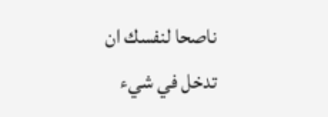ناصحا لنفسك ان تدخل في شيء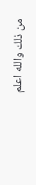من ذلك والله اعلم